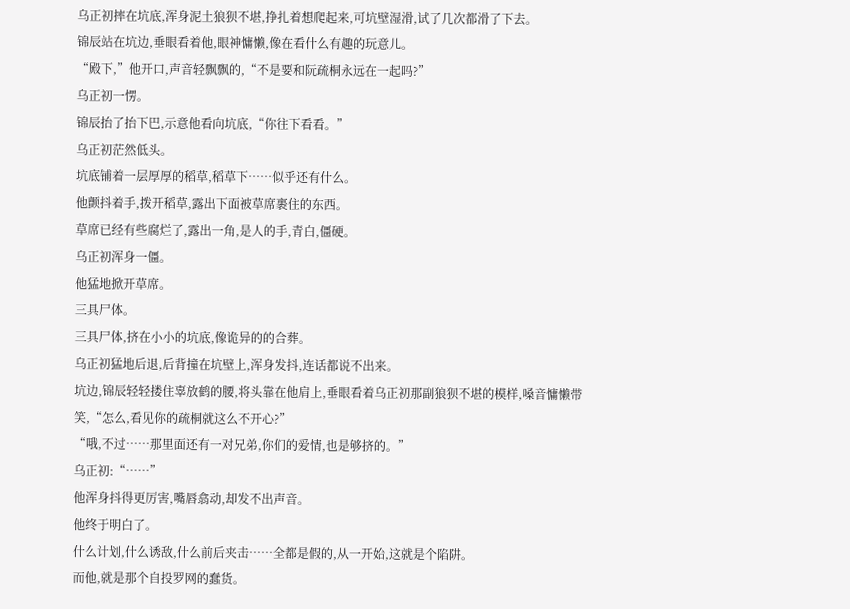乌正初摔在坑底,浑身泥土狼狈不堪,挣扎着想爬起来,可坑壁湿滑,试了几次都滑了下去。
锦辰站在坑边,垂眼看着他,眼神慵懒,像在看什么有趣的玩意儿。
“殿下,”他开口,声音轻飘飘的,“不是要和阮疏桐永远在一起吗?”
乌正初一愣。
锦辰抬了抬下巴,示意他看向坑底,“你往下看看。”
乌正初茫然低头。
坑底铺着一层厚厚的稻草,稻草下……似乎还有什么。
他颤抖着手,拨开稻草,露出下面被草席裹住的东西。
草席已经有些腐烂了,露出一角,是人的手,青白,僵硬。
乌正初浑身一僵。
他猛地掀开草席。
三具尸体。
三具尸体,挤在小小的坑底,像诡异的的合葬。
乌正初猛地后退,后背撞在坑壁上,浑身发抖,连话都说不出来。
坑边,锦辰轻轻搂住辜放鹤的腰,将头靠在他肩上,垂眼看着乌正初那副狼狈不堪的模样,嗓音慵懒带笑,“怎么,看见你的疏桐就这么不开心?”
“哦,不过……那里面还有一对兄弟,你们的爱情,也是够挤的。”
乌正初:“……”
他浑身抖得更厉害,嘴唇翕动,却发不出声音。
他终于明白了。
什么计划,什么诱敌,什么前后夹击……全都是假的,从一开始,这就是个陷阱。
而他,就是那个自投罗网的蠢货。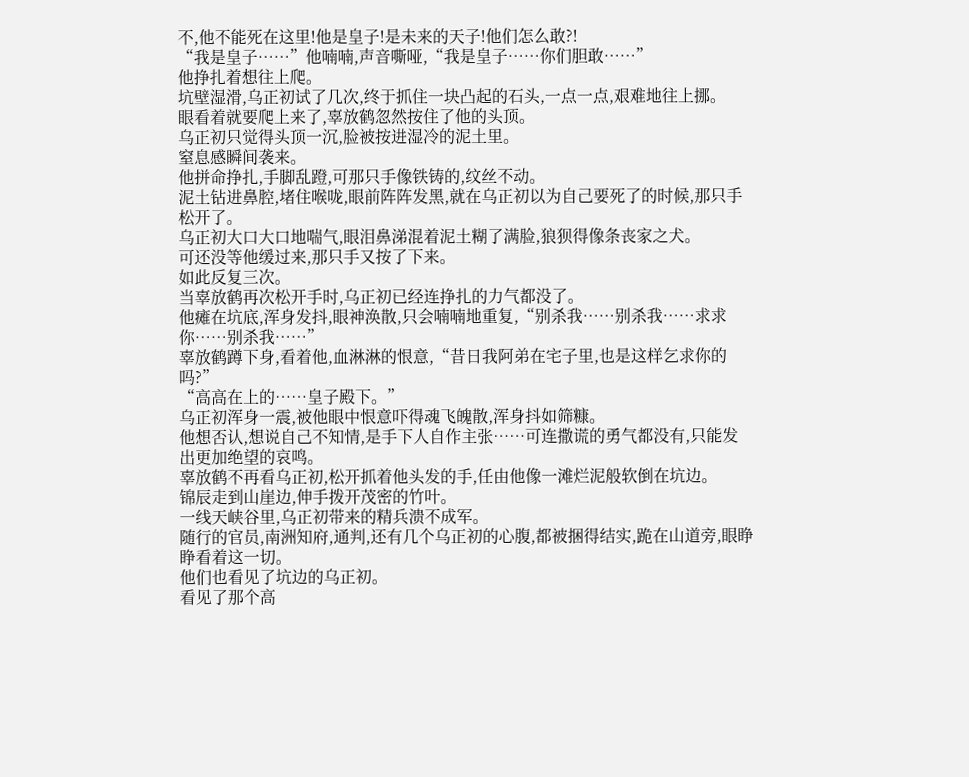不,他不能死在这里!他是皇子!是未来的天子!他们怎么敢?!
“我是皇子……”他喃喃,声音嘶哑,“我是皇子……你们胆敢……”
他挣扎着想往上爬。
坑壁湿滑,乌正初试了几次,终于抓住一块凸起的石头,一点一点,艰难地往上挪。
眼看着就要爬上来了,辜放鹤忽然按住了他的头顶。
乌正初只觉得头顶一沉,脸被按进湿冷的泥土里。
窒息感瞬间袭来。
他拼命挣扎,手脚乱蹬,可那只手像铁铸的,纹丝不动。
泥土钻进鼻腔,堵住喉咙,眼前阵阵发黑,就在乌正初以为自己要死了的时候,那只手松开了。
乌正初大口大口地喘气,眼泪鼻涕混着泥土糊了满脸,狼狈得像条丧家之犬。
可还没等他缓过来,那只手又按了下来。
如此反复三次。
当辜放鹤再次松开手时,乌正初已经连挣扎的力气都没了。
他瘫在坑底,浑身发抖,眼神涣散,只会喃喃地重复,“别杀我……别杀我……求求你……别杀我……”
辜放鹤蹲下身,看着他,血淋淋的恨意,“昔日我阿弟在宅子里,也是这样乞求你的吗?”
“高高在上的……皇子殿下。”
乌正初浑身一震,被他眼中恨意吓得魂飞魄散,浑身抖如筛糠。
他想否认,想说自己不知情,是手下人自作主张……可连撒谎的勇气都没有,只能发出更加绝望的哀鸣。
辜放鹤不再看乌正初,松开抓着他头发的手,任由他像一滩烂泥般软倒在坑边。
锦辰走到山崖边,伸手拨开茂密的竹叶。
一线天峡谷里,乌正初带来的精兵溃不成军。
随行的官员,南洲知府,通判,还有几个乌正初的心腹,都被捆得结实,跪在山道旁,眼睁睁看着这一切。
他们也看见了坑边的乌正初。
看见了那个高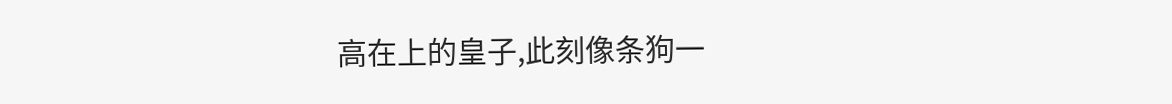高在上的皇子,此刻像条狗一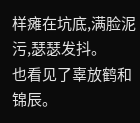样瘫在坑底,满脸泥污,瑟瑟发抖。
也看见了辜放鹤和锦辰。